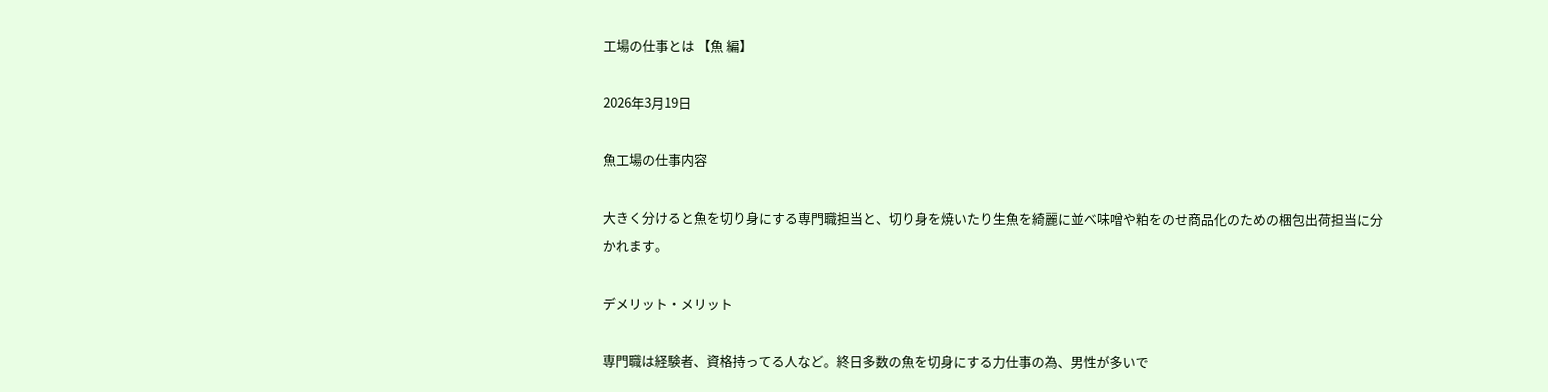工場の仕事とは 【魚 編】

2026年3月19日

魚工場の仕事内容

大きく分けると魚を切り身にする専門職担当と、切り身を焼いたり生魚を綺麗に並べ味噌や粕をのせ商品化のための梱包出荷担当に分かれます。

デメリット・メリット

専門職は経験者、資格持ってる人など。終日多数の魚を切身にする力仕事の為、男性が多いで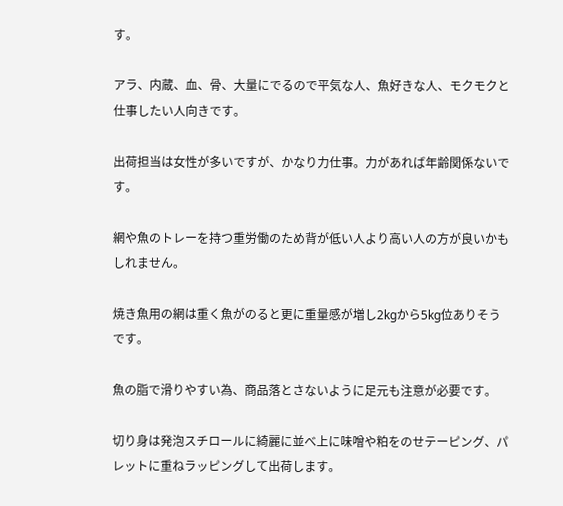す。

アラ、内蔵、血、骨、大量にでるので平気な人、魚好きな人、モクモクと仕事したい人向きです。

出荷担当は女性が多いですが、かなり力仕事。力があれば年齢関係ないです。

網や魚のトレーを持つ重労働のため背が低い人より高い人の方が良いかもしれません。

焼き魚用の網は重く魚がのると更に重量感が増し2kgから5kg位ありそうです。

魚の脂で滑りやすい為、商品落とさないように足元も注意が必要です。

切り身は発泡スチロールに綺麗に並べ上に味噌や粕をのせテーピング、パレットに重ねラッピングして出荷します。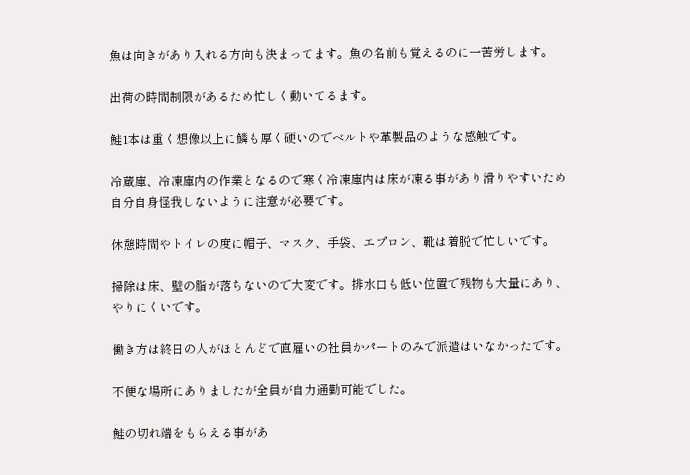魚は向きがあり入れる方向も決まってます。魚の名前も覚えるのに一苦労します。

出荷の時間制限があるため忙しく動いてるます。

鮭1本は重く想像以上に鱗も厚く硬いのでベルトや革製品のような感触です。

冷蔵庫、冷凍庫内の作業となるので寒く冷凍庫内は床が凍る事があり滑りやすいため自分自身怪我しないように注意が必要です。

休憩時間やトイレの度に帽子、マスク、手袋、エプロン、靴は着脱で忙しいです。

掃除は床、壁の脂が落ちないので大変です。排水口も低い位置で残物も大量にあり、やりにくいです。

働き方は終日の人がほとんどで直雇いの社員かパートのみで派遣はいなかったです。

不便な場所にありましたが全員が自力通勤可能でした。

鮭の切れ端をもらえる事があ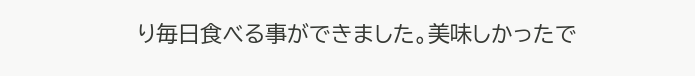り毎日食べる事ができました。美味しかったで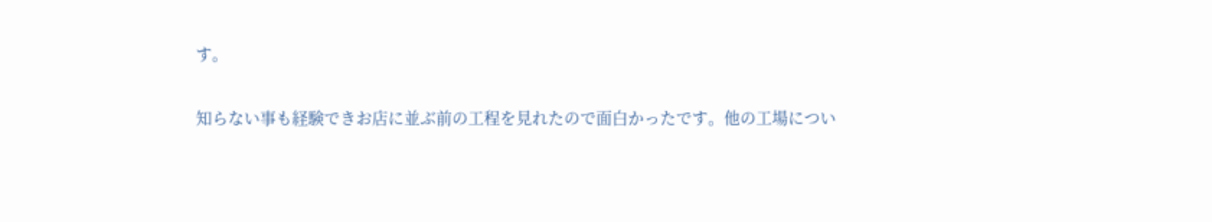す。

知らない事も経験できお店に並ぶ前の工程を見れたので面白かったです。他の工場につい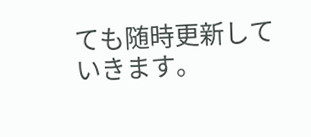ても随時更新していきます。